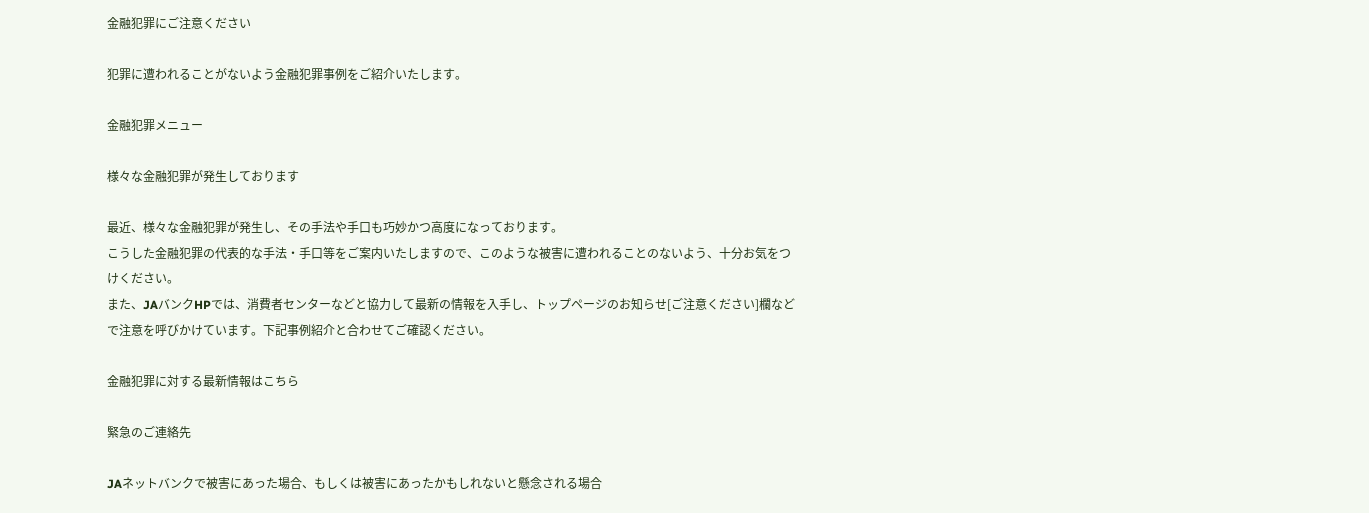金融犯罪にご注意ください

犯罪に遭われることがないよう金融犯罪事例をご紹介いたします。

金融犯罪メニュー

様々な金融犯罪が発生しております

最近、様々な金融犯罪が発生し、その手法や手口も巧妙かつ高度になっております。
こうした金融犯罪の代表的な手法・手口等をご案内いたしますので、このような被害に遭われることのないよう、十分お気をつけください。
また、JAバンクHPでは、消費者センターなどと協力して最新の情報を入手し、トップページのお知らせ[ご注意ください]欄などで注意を呼びかけています。下記事例紹介と合わせてご確認ください。

金融犯罪に対する最新情報はこちら

緊急のご連絡先

JAネットバンクで被害にあった場合、もしくは被害にあったかもしれないと懸念される場合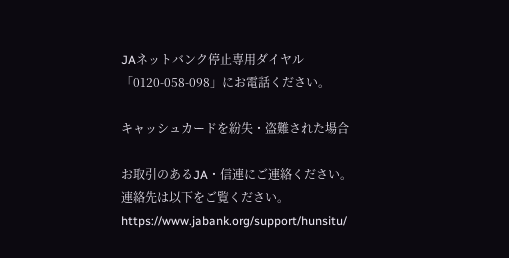JAネットバンク停止専用ダイヤル「0120-058-098」にお電話ください。

キャッシュカードを紛失・盗難された場合

お取引のあるJA・信連にご連絡ください。連絡先は以下をご覧ください。
https://www.jabank.org/support/hunsitu/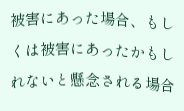被害にあった場合、もしくは被害にあったかもしれないと懸念される場合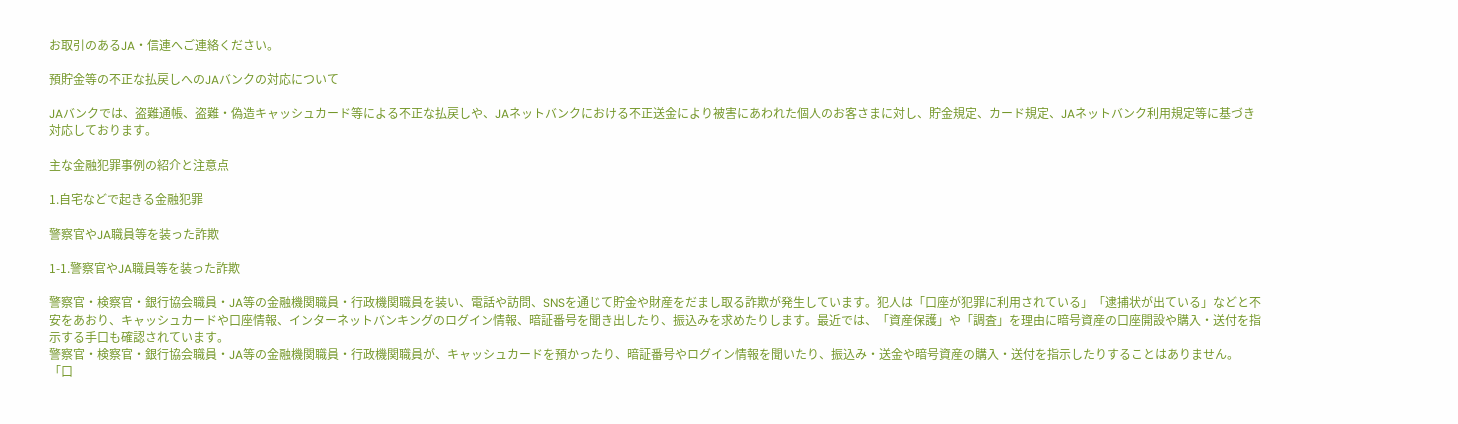お取引のあるJA・信連へご連絡ください。

預貯金等の不正な払戻しへのJAバンクの対応について

JAバンクでは、盗難通帳、盗難・偽造キャッシュカード等による不正な払戻しや、JAネットバンクにおける不正送金により被害にあわれた個人のお客さまに対し、貯金規定、カード規定、JAネットバンク利用規定等に基づき対応しております。

主な金融犯罪事例の紹介と注意点

1.自宅などで起きる金融犯罪

警察官やJA職員等を装った詐欺

1-1.警察官やJA職員等を装った詐欺

警察官・検察官・銀行協会職員・JA等の金融機関職員・行政機関職員を装い、電話や訪問、SNSを通じて貯金や財産をだまし取る詐欺が発生しています。犯人は「口座が犯罪に利用されている」「逮捕状が出ている」などと不安をあおり、キャッシュカードや口座情報、インターネットバンキングのログイン情報、暗証番号を聞き出したり、振込みを求めたりします。最近では、「資産保護」や「調査」を理由に暗号資産の口座開設や購入・送付を指示する手口も確認されています。
警察官・検察官・銀行協会職員・JA等の金融機関職員・行政機関職員が、キャッシュカードを預かったり、暗証番号やログイン情報を聞いたり、振込み・送金や暗号資産の購入・送付を指示したりすることはありません。
「口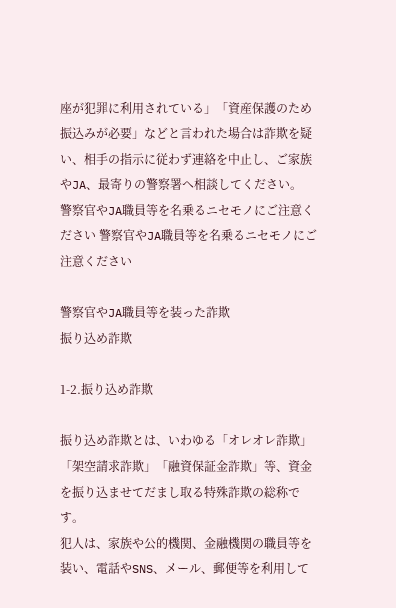座が犯罪に利用されている」「資産保護のため振込みが必要」などと言われた場合は詐欺を疑い、相手の指示に従わず連絡を中止し、ご家族やJA、最寄りの警察署へ相談してください。
警察官やJA職員等を名乗るニセモノにご注意ください 警察官やJA職員等を名乗るニセモノにご注意ください

警察官やJA職員等を装った詐欺
振り込め詐欺

1-2.振り込め詐欺

振り込め詐欺とは、いわゆる「オレオレ詐欺」「架空請求詐欺」「融資保証金詐欺」等、資金を振り込ませてだまし取る特殊詐欺の総称です。
犯人は、家族や公的機関、金融機関の職員等を装い、電話やSNS、メール、郵便等を利用して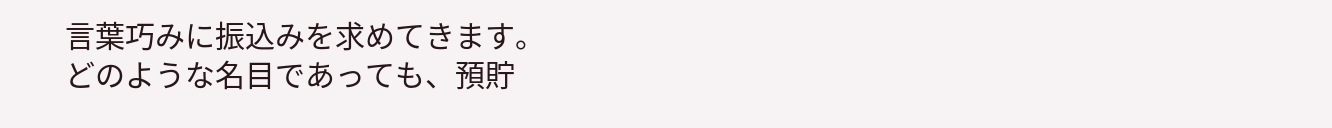言葉巧みに振込みを求めてきます。
どのような名目であっても、預貯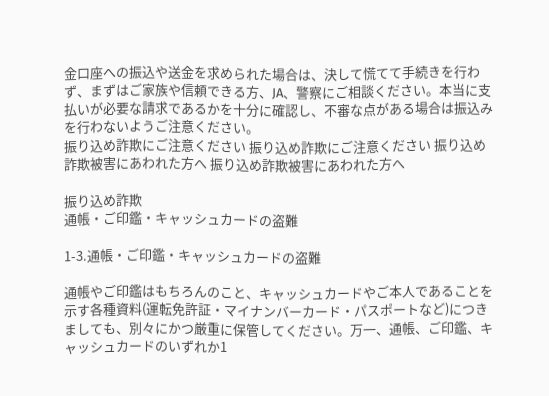金口座への振込や送金を求められた場合は、決して慌てて手続きを行わず、まずはご家族や信頼できる方、JA、警察にご相談ください。本当に支払いが必要な請求であるかを十分に確認し、不審な点がある場合は振込みを行わないようご注意ください。
振り込め詐欺にご注意ください 振り込め詐欺にご注意ください 振り込め詐欺被害にあわれた方へ 振り込め詐欺被害にあわれた方へ

振り込め詐欺
通帳・ご印鑑・キャッシュカードの盗難

1-3.通帳・ご印鑑・キャッシュカードの盗難

通帳やご印鑑はもちろんのこと、キャッシュカードやご本人であることを示す各種資料(運転免許証・マイナンバーカード・パスポートなど)につきましても、別々にかつ厳重に保管してください。万一、通帳、ご印鑑、キャッシュカードのいずれか1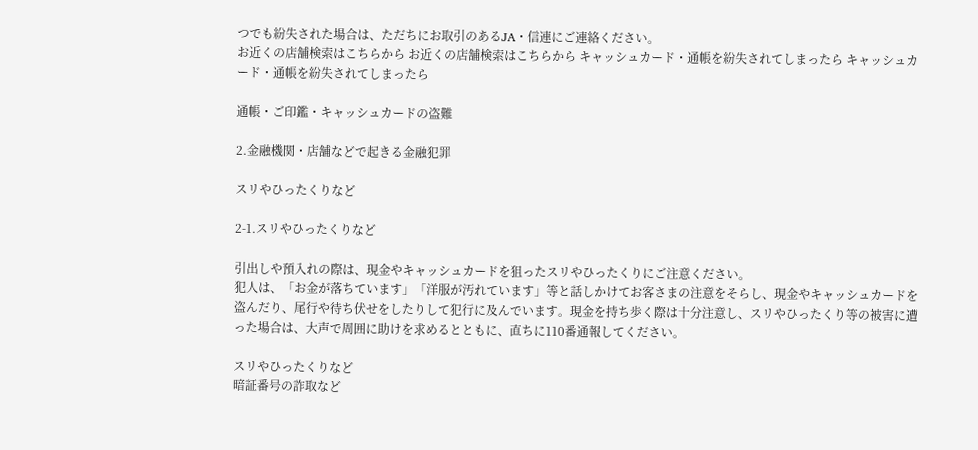つでも紛失された場合は、ただちにお取引のあるJA・信連にご連絡ください。
お近くの店舗検索はこちらから お近くの店舗検索はこちらから キャッシュカード・通帳を紛失されてしまったら キャッシュカード・通帳を紛失されてしまったら

通帳・ご印鑑・キャッシュカードの盗難

2.金融機関・店舗などで起きる金融犯罪

スリやひったくりなど

2-1.スリやひったくりなど

引出しや預入れの際は、現金やキャッシュカードを狙ったスリやひったくりにご注意ください。
犯人は、「お金が落ちています」「洋服が汚れています」等と話しかけてお客さまの注意をそらし、現金やキャッシュカードを盗んだり、尾行や待ち伏せをしたりして犯行に及んでいます。現金を持ち歩く際は十分注意し、スリやひったくり等の被害に遭った場合は、大声で周囲に助けを求めるとともに、直ちに110番通報してください。

スリやひったくりなど
暗証番号の詐取など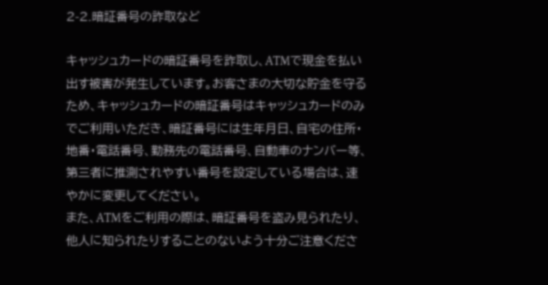2-2.暗証番号の詐取など

キャッシュカードの暗証番号を詐取し、ATMで現金を払い出す被害が発生しています。お客さまの大切な貯金を守るため、キャッシュカードの暗証番号はキャッシュカードのみでご利用いただき、暗証番号には生年月日、自宅の住所・地番・電話番号、勤務先の電話番号、自動車のナンバー等、第三者に推測されやすい番号を設定している場合は、速やかに変更してください。
また、ATMをご利用の際は、暗証番号を盗み見られたり、他人に知られたりすることのないよう十分ご注意くださ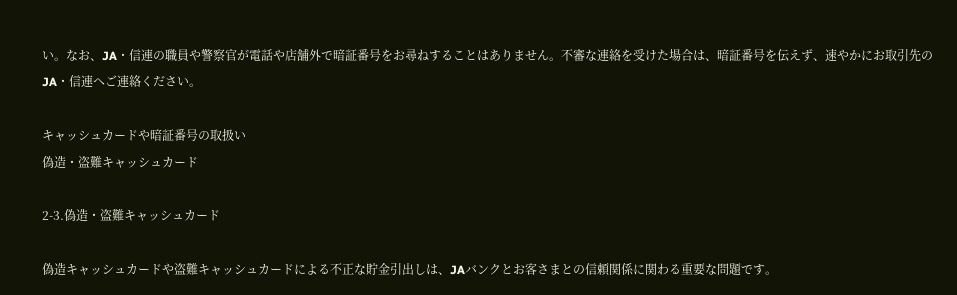い。なお、JA・信連の職員や警察官が電話や店舗外で暗証番号をお尋ねすることはありません。不審な連絡を受けた場合は、暗証番号を伝えず、速やかにお取引先のJA・信連へご連絡ください。

キャッシュカードや暗証番号の取扱い
偽造・盗難キャッシュカード

2-3.偽造・盗難キャッシュカード

偽造キャッシュカードや盗難キャッシュカードによる不正な貯金引出しは、JAバンクとお客さまとの信頼関係に関わる重要な問題です。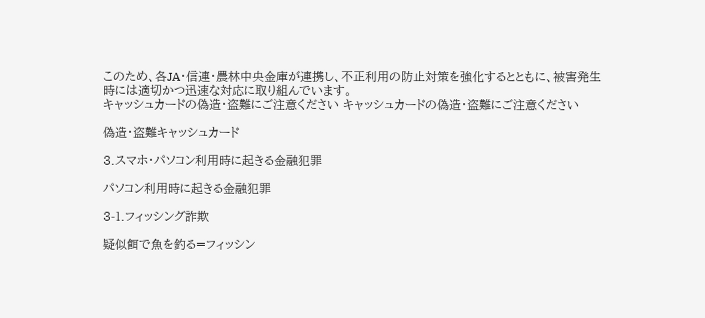このため、各JA・信連・農林中央金庫が連携し、不正利用の防止対策を強化するとともに、被害発生時には適切かつ迅速な対応に取り組んでいます。
キャッシュカードの偽造・盗難にご注意ください キャッシュカードの偽造・盗難にご注意ください

偽造・盗難キャッシュカード

3.スマホ・パソコン利用時に起きる金融犯罪

パソコン利用時に起きる金融犯罪

3-1.フィッシング詐欺

疑似餌で魚を釣る=フィッシン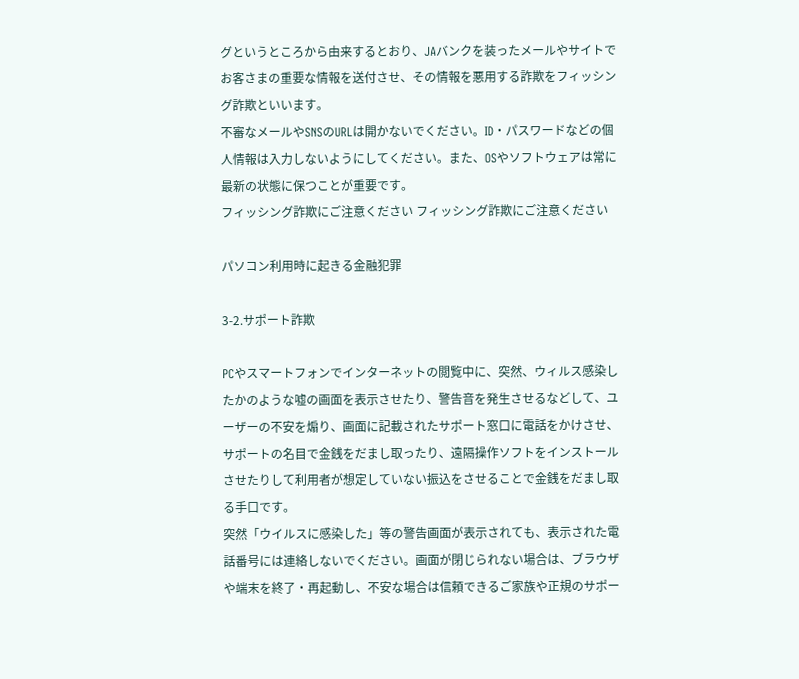グというところから由来するとおり、JAバンクを装ったメールやサイトでお客さまの重要な情報を送付させ、その情報を悪用する詐欺をフィッシング詐欺といいます。
不審なメールやSNSのURLは開かないでください。ID・パスワードなどの個人情報は入力しないようにしてください。また、OSやソフトウェアは常に最新の状態に保つことが重要です。
フィッシング詐欺にご注意ください フィッシング詐欺にご注意ください

パソコン利用時に起きる金融犯罪

3-2.サポート詐欺

PCやスマートフォンでインターネットの閲覧中に、突然、ウィルス感染したかのような嘘の画面を表示させたり、警告音を発生させるなどして、ユーザーの不安を煽り、画面に記載されたサポート窓口に電話をかけさせ、サポートの名目で金銭をだまし取ったり、遠隔操作ソフトをインストールさせたりして利用者が想定していない振込をさせることで金銭をだまし取る手口です。
突然「ウイルスに感染した」等の警告画面が表示されても、表示された電話番号には連絡しないでください。画面が閉じられない場合は、ブラウザや端末を終了・再起動し、不安な場合は信頼できるご家族や正規のサポー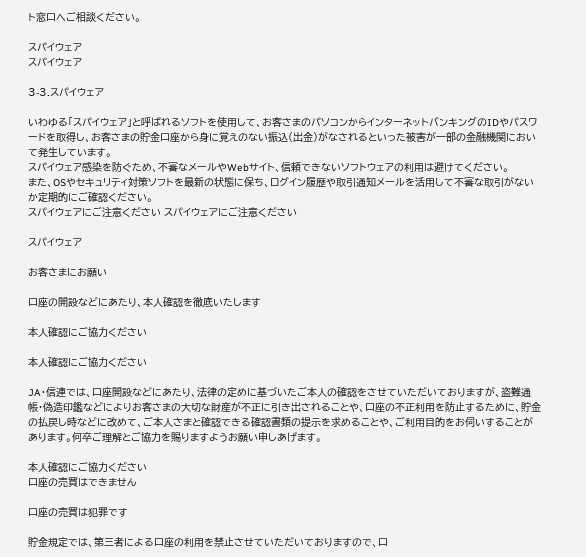ト窓口へご相談ください。

スパイウェア
スパイウェア

3-3.スパイウェア

いわゆる「スパイウェア」と呼ばれるソフトを使用して、お客さまのパソコンからインターネットバンキングのIDやパスワードを取得し、お客さまの貯金口座から身に覚えのない振込(出金)がなされるといった被害が一部の金融機関において発生しています。
スパイウェア感染を防ぐため、不審なメールやWebサイト、信頼できないソフトウェアの利用は避けてください。
また、OSやセキュリティ対策ソフトを最新の状態に保ち、ログイン履歴や取引通知メールを活用して不審な取引がないか定期的にご確認ください。
スパイウェアにご注意ください スパイウェアにご注意ください

スパイウェア

お客さまにお願い

口座の開設などにあたり、本人確認を徹底いたします

本人確認にご協力ください

本人確認にご協力ください

JA・信連では、口座開設などにあたり、法律の定めに基づいたご本人の確認をさせていただいておりますが、盗難通帳・偽造印鑑などによりお客さまの大切な財産が不正に引き出されることや、口座の不正利用を防止するために、貯金の払戻し時などに改めて、ご本人さまと確認できる確認書類の提示を求めることや、ご利用目的をお伺いすることがあります。何卒ご理解とご協力を賜りますようお願い申しあげます。

本人確認にご協力ください
口座の売買はできません

口座の売買は犯罪です

貯金規定では、第三者による口座の利用を禁止させていただいておりますので、口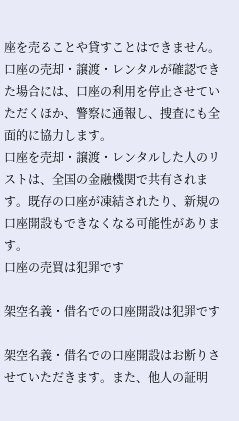座を売ることや貸すことはできません。
口座の売却・譲渡・レンタルが確認できた場合には、口座の利用を停止させていただくほか、警察に通報し、捜査にも全面的に協力します。
口座を売却・譲渡・レンタルした人のリストは、全国の金融機関で共有されます。既存の口座が凍結されたり、新規の口座開設もできなくなる可能性があります。
口座の売買は犯罪です

架空名義・借名での口座開設は犯罪です

架空名義・借名での口座開設はお断りさせていただきます。また、他人の証明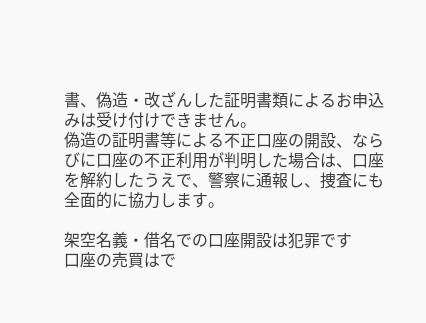書、偽造・改ざんした証明書類によるお申込みは受け付けできません。
偽造の証明書等による不正口座の開設、ならびに口座の不正利用が判明した場合は、口座を解約したうえで、警察に通報し、捜査にも全面的に協力します。

架空名義・借名での口座開設は犯罪です
口座の売買はで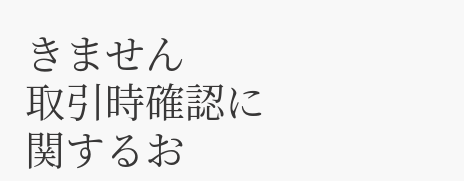きません
取引時確認に関するお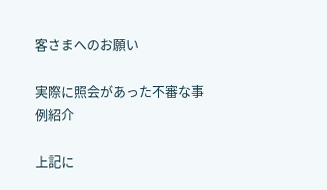客さまへのお願い

実際に照会があった不審な事例紹介

上記に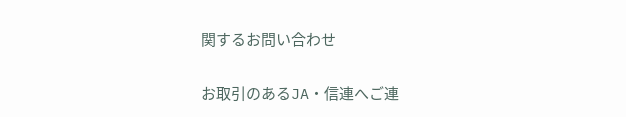関するお問い合わせ

お取引のあるJA・信連へご連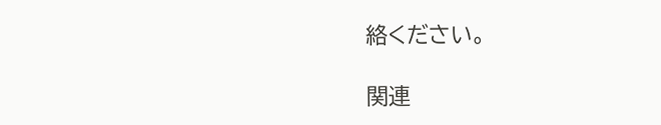絡ください。

関連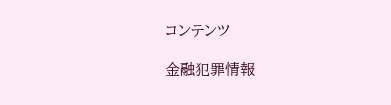コンテンツ

金融犯罪情報